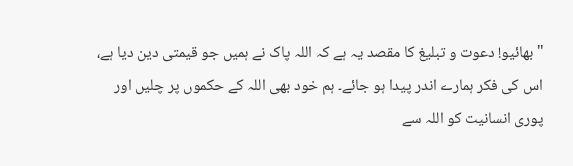"بھائیو! دعوت و تبلیغ کا مقصد یہ ہے کہ اللہ پاک نے ہمیں جو قیمتی دین دیا ہے، اس کی فکر ہمارے اندر پیدا ہو جائے۔ ہم خود بھی اللہ کے حکموں پر چلیں اور پوری انسانیت کو اللہ سے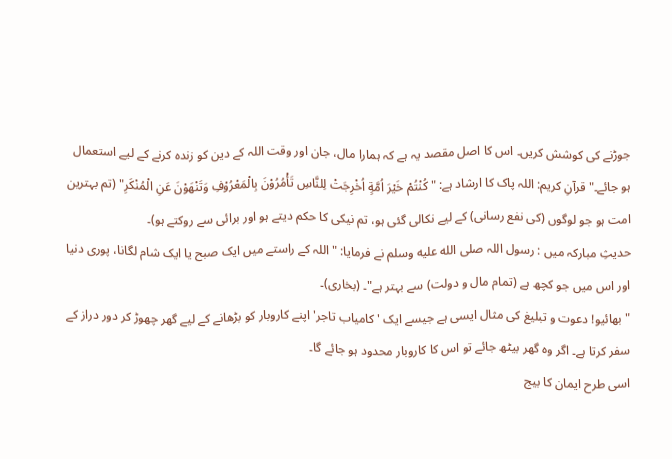جوڑنے کی کوشش کریں۔ اس کا اصل مقصد یہ ہے کہ ہمارا مال، جان اور وقت اللہ کے دین کو زندہ کرنے کے لیے استعمال ہو جائے۔"قرآنِ کریم: اللہ پاک کا ارشاد ہے: "كُنْتُمْ خَيْرَ اُمَّةٍ اُخْرِجَتْ لِلنَّاسِ تَأْمُرُوْنَ بِالْمَعْرُوْفِ وَتَنْهَوْنَ عَنِ الْمُنْكَرِ" (تم بہترین امت ہو جو لوگوں (کی نفع رسانی) کے لیے نکالی گئی ہو، تم نیکی کا حکم دیتے ہو اور برائی سے روکتے ہو)۔
حدیثِ مبارکہ میں : رسول اللہ صلى الله عليه وسلم نے فرمایا: "اللہ کے راستے میں ایک صبح یا ایک شام لگانا، پوری دنیا اور اس میں جو کچھ ہے (تمام مال و دولت) سے بہتر ہے"۔ (بخاری)۔
"بھائیو! دعوت و تبلیغ کی مثال ایسی ہے جیسے ایک 'کامیاب تاجر' اپنے کاروبار کو بڑھانے کے لیے گھر چھوڑ کر دور دراز کے سفر کرتا ہے۔ اگر وہ گھر بیٹھ جائے تو اس کا کاروبار محدود ہو جائے گا۔
اسی طرح ایمان کا بیج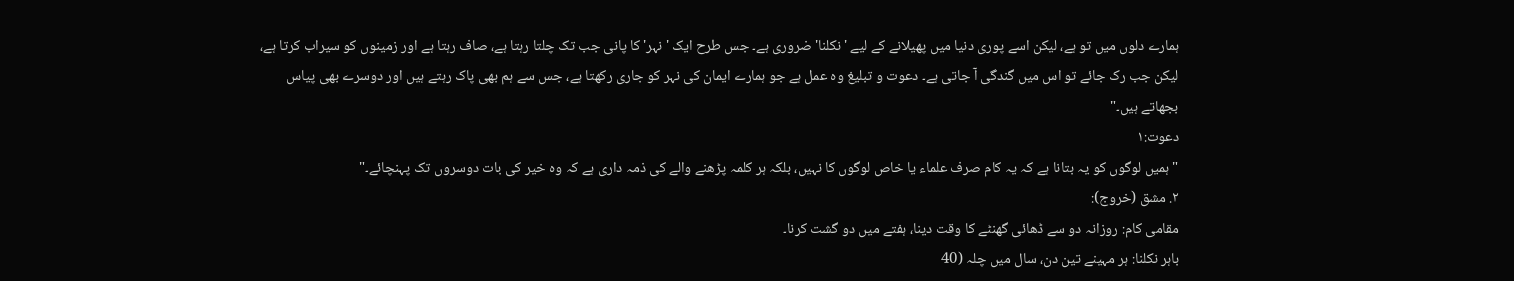ہمارے دلوں میں تو ہے، لیکن اسے پوری دنیا میں پھیلانے کے لیے 'نکلنا' ضروری ہے۔ جس طرح ایک 'نہر' کا پانی جب تک چلتا رہتا ہے، صاف رہتا ہے اور زمینوں کو سیراب کرتا ہے، لیکن جب رک جائے تو اس میں گندگی آ جاتی ہے۔ دعوت و تبلیغ وہ عمل ہے جو ہمارے ایمان کی نہر کو جاری رکھتا ہے، جس سے ہم بھی پاک رہتے ہیں اور دوسرے بھی پیاس بجھاتے ہیں۔"
دعوت:۱
"ہمیں لوگوں کو یہ بتانا ہے کہ یہ کام صرف علماء یا خاص لوگوں کا نہیں، بلکہ ہر کلمہ پڑھنے والے کی ذمہ داری ہے کہ وہ خیر کی بات دوسروں تک پہنچائے۔"
۲. مشق (خروج):
مقامی کام: روزانہ دو سے ڈھائی گھنٹے کا وقت دینا، ہفتے میں دو گشت کرنا۔
باہر نکلنا: ہر مہینے تین دن، سال میں چلہ (40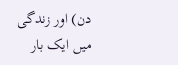دن) اور زندگی میں ایک بار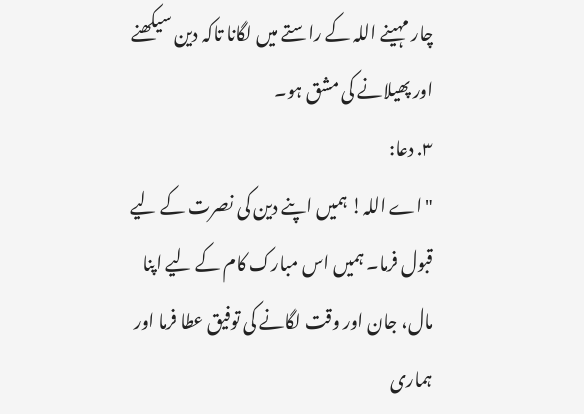چار مہینے اللہ کے راستے میں لگانا تاکہ دین سیکھنے اور پھیلانے کی مشق ہو۔
۳. دعا:
"اے اللہ! ہمیں اپنے دین کی نصرت کے لیے قبول فرما۔ ہمیں اس مبارک کام کے لیے اپنا مال، جان اور وقت لگانے کی توفیق عطا فرما اور ہماری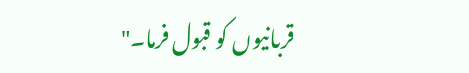قربانیوں کو قبول فرما۔"